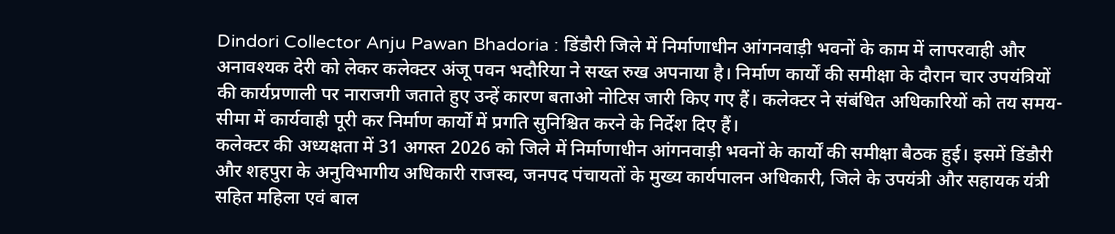Dindori Collector Anju Pawan Bhadoria : डिंडौरी जिले में निर्माणाधीन आंगनवाड़ी भवनों के काम में लापरवाही और अनावश्यक देरी को लेकर कलेक्टर अंजू पवन भदौरिया ने सख्त रुख अपनाया है। निर्माण कार्यों की समीक्षा के दौरान चार उपयंत्रियों की कार्यप्रणाली पर नाराजगी जताते हुए उन्हें कारण बताओ नोटिस जारी किए गए हैं। कलेक्टर ने संबंधित अधिकारियों को तय समय-सीमा में कार्यवाही पूरी कर निर्माण कार्यों में प्रगति सुनिश्चित करने के निर्देश दिए हैं।
कलेक्टर की अध्यक्षता में 31 अगस्त 2026 को जिले में निर्माणाधीन आंगनवाड़ी भवनों के कार्यों की समीक्षा बैठक हुई। इसमें डिंडौरी और शहपुरा के अनुविभागीय अधिकारी राजस्व, जनपद पंचायतों के मुख्य कार्यपालन अधिकारी, जिले के उपयंत्री और सहायक यंत्री सहित महिला एवं बाल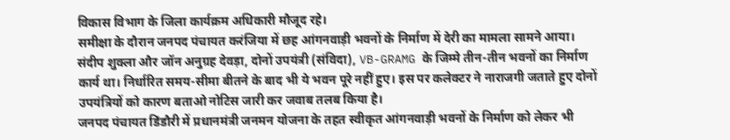विकास विभाग के जिला कार्यक्रम अधिकारी मौजूद रहे।
समीक्षा के दौरान जनपद पंचायत करंजिया में छह आंगनवाड़ी भवनों के निर्माण में देरी का मामला सामने आया। संदीप शुक्ला और जॉन अनुग्रह देवड़ा, दोनों उपयंत्री (संविदा), VB-GRAMG के जिम्मे तीन-तीन भवनों का निर्माण कार्य था। निर्धारित समय-सीमा बीतने के बाद भी ये भवन पूरे नहीं हुए। इस पर कलेक्टर ने नाराजगी जताते हुए दोनों उपयंत्रियों को कारण बताओ नोटिस जारी कर जवाब तलब किया है।
जनपद पंचायत डिंडौरी में प्रधानमंत्री जनमन योजना के तहत स्वीकृत आंगनवाड़ी भवनों के निर्माण को लेकर भी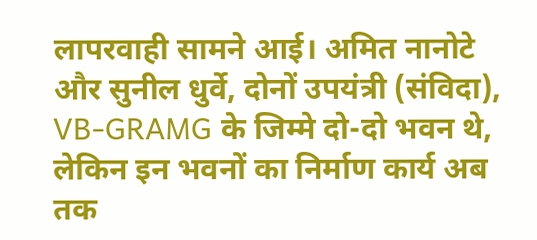लापरवाही सामने आई। अमित नानोटे और सुनील धुर्वे, दोनों उपयंत्री (संविदा), VB-GRAMG के जिम्मे दो-दो भवन थे, लेकिन इन भवनों का निर्माण कार्य अब तक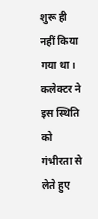शुरू ही नहीं किया गया था। कलेक्टर ने इस स्थिति को गंभीरता से लेते हुए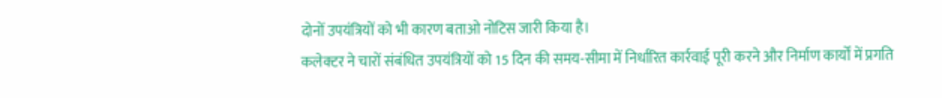दोनों उपयंत्रियों को भी कारण बताओ नोटिस जारी किया है।
कलेक्टर ने चारों संबंधित उपयंत्रियों को 15 दिन की समय-सीमा में निर्धारित कार्रवाई पूरी करने और निर्माण कार्यों में प्रगति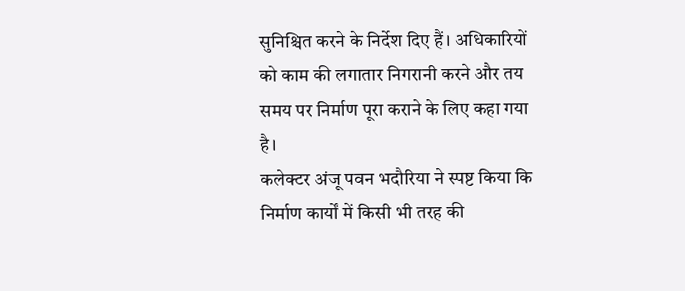सुनिश्चित करने के निर्देश दिए हैं। अधिकारियों को काम की लगातार निगरानी करने और तय समय पर निर्माण पूरा कराने के लिए कहा गया है।
कलेक्टर अंजू पवन भदौरिया ने स्पष्ट किया कि निर्माण कार्यों में किसी भी तरह की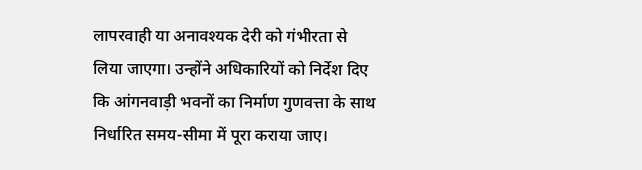लापरवाही या अनावश्यक देरी को गंभीरता से लिया जाएगा। उन्होंने अधिकारियों को निर्देश दिए कि आंगनवाड़ी भवनों का निर्माण गुणवत्ता के साथ निर्धारित समय-सीमा में पूरा कराया जाए।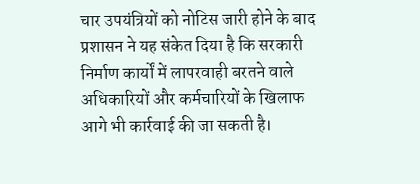चार उपयंत्रियों को नोटिस जारी होने के बाद प्रशासन ने यह संकेत दिया है कि सरकारी निर्माण कार्यों में लापरवाही बरतने वाले अधिकारियों और कर्मचारियों के खिलाफ आगे भी कार्रवाई की जा सकती है।